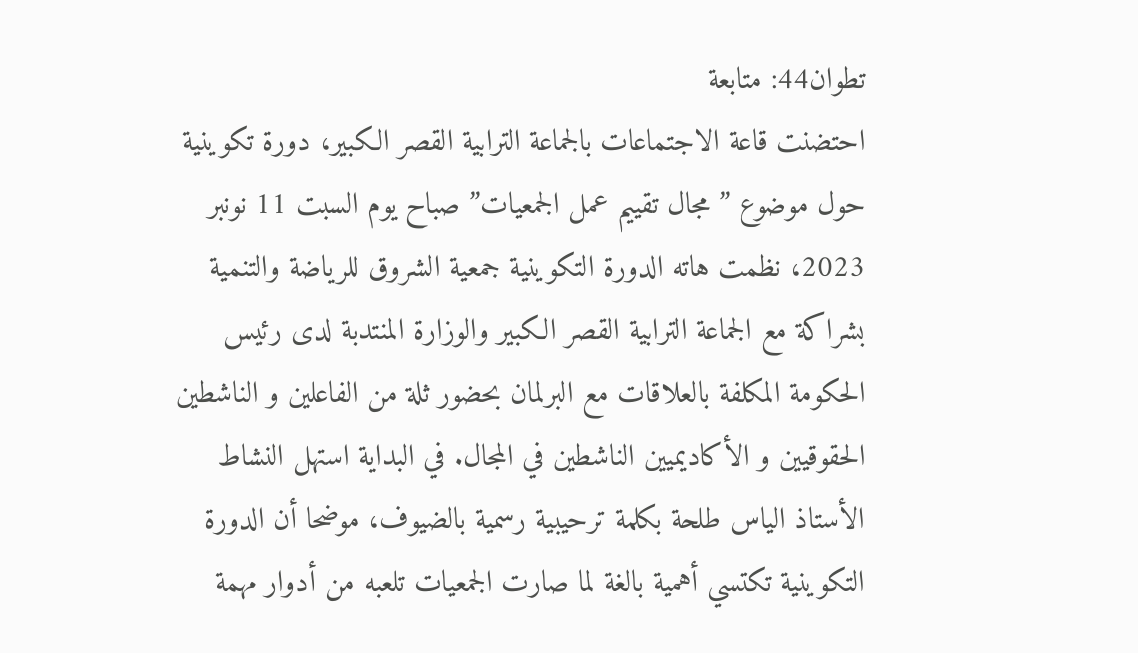تطوان44: متابعة
احتضنت قاعة الاجتماعات بالجماعة الترابية القصر الكبير، دورة تكوينية حول موضوع ” مجال تقييم عمل الجمعيات” صباح يوم السبت 11 نونبر 2023، نظمت هاته الدورة التكوينية جمعية الشروق للرياضة والتنمية بشراكة مع الجماعة الترابية القصر الكبير والوزارة المنتدبة لدى رئيس الحكومة المكلفة بالعلاقات مع البرلمان بحضور ثلة من الفاعلين و الناشطين الحقوقيين و الأكاديميين الناشطين في المجال. في البداية استهل النشاط الأستاذ الياس طلحة بكلمة ترحيبية رسمية بالضيوف، موضحا أن الدورة التكوينية تكتسي أهمية بالغة لما صارت الجمعيات تلعبه من أدوار مهمة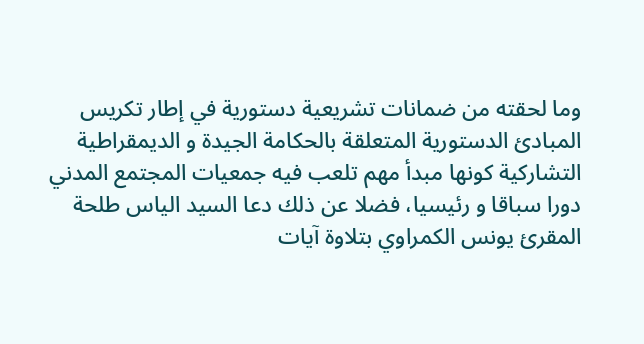وما لحقته من ضمانات تشريعية دستورية في إطار تكريس المبادئ الدستورية المتعلقة بالحكامة الجيدة و الديمقراطية التشاركية كونها مبدأ مهم تلعب فيه جمعيات المجتمع المدني دورا سباقا و رئيسيا، فضلا عن ذلك دعا السيد الياس طلحة المقرئ يونس الكمراوي بتلاوة آيات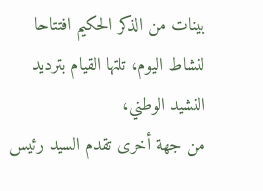بينات من الذكر الحكيم افتتاحا لنشاط اليوم، تلتها القيام بترديد النشيد الوطني،
من جهة أخرى تقدم السيد رئيس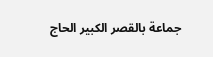جماعة بالقصر الكبير الحاج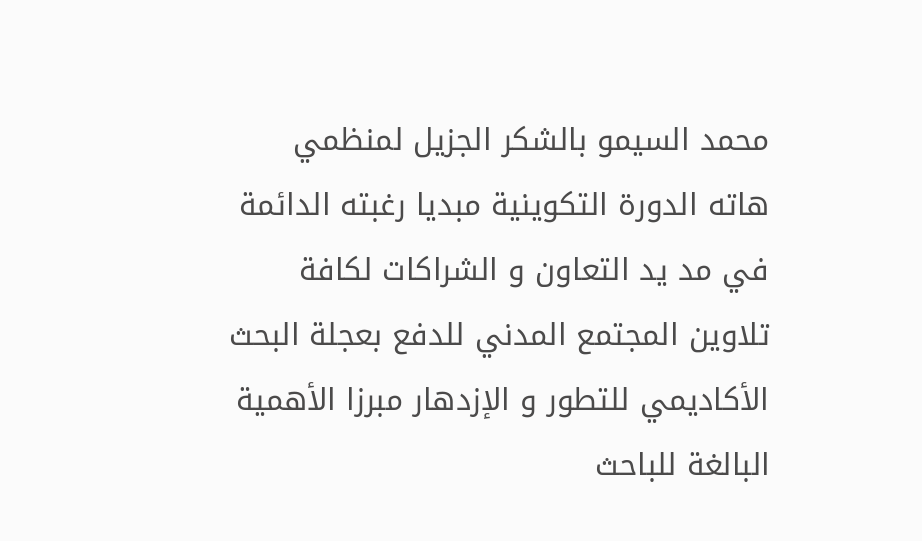محمد السيمو بالشكر الجزيل لمنظمي هاته الدورة التكوينية مبديا رغبته الدائمة في مد يد التعاون و الشراكات لكافة تلاوين المجتمع المدني للدفع بعجلة البحث الأكاديمي للتطور و الإزدهار مبرزا الأهمية البالغة للباحث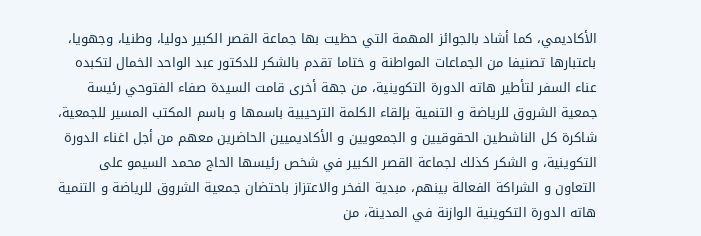الأكاديمي، كما أشاد بالجوائز المهمة التي حظيت بها جماعة القصر الكبير دوليا، وطنيا، وجهويا، باعتبارها تصنيفا من الجماعات المواطنة و ختاما تقدم بالشكر للدكتور عبد الواحد الخمال لتكبده عناء السفر لتأطير هاته الدورة التكوينية، من جهة أخرى قامت السيدة صفاء الفتوحي رئيسة جمعية الشروق للرياضة و التنمية بإلقاء الكلمة الترحيبية باسمها و باسم المكتب المسير للجمعية، شاكرة كل الناشطين الحقوقيين و الجمعويين و الأكاديميين الحاضرين معهم من أجل اغناء الدورة التكوينية، و الشكر كذلك لجماعة القصر الكبير في شخص رئيسها الحاج محمد السيمو على التعاون و الشراكة الفعالة بينهم، مبدية الفخر والاعتزاز باحتضان جمعية الشروق للرياضة و التنمية هاته الدورة التكوينية الوازنة في المدينة، من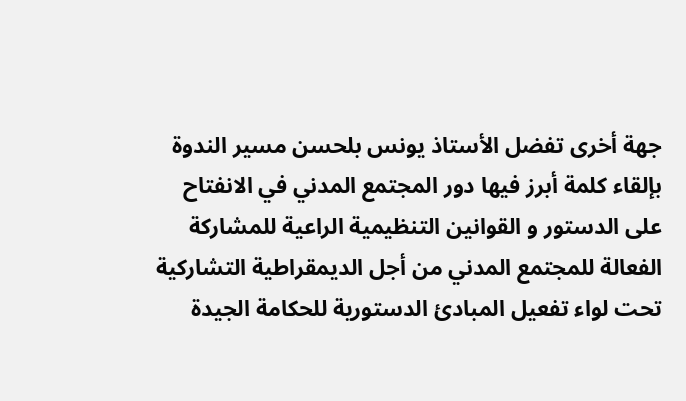جهة أخرى تفضل الأستاذ يونس بلحسن مسير الندوة بإلقاء كلمة أبرز فيها دور المجتمع المدني في الانفتاح على الدستور و القوانين التنظيمية الراعية للمشاركة الفعالة للمجتمع المدني من أجل الديمقراطية التشاركية تحت لواء تفعيل المبادئ الدستورية للحكامة الجيدة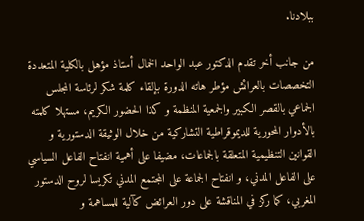ببلادنا.

من جانب أخر تقدم الدكتور عبد الواحد الخمال أستاذ مؤهل بالكلية المتعددة التخصصات بالعرائش مؤطر هاته الدورة بإلقاء كلمة شكر لرئاسة المجلس الجماعي بالقصر الكبير والجمعية المنظمة و كذا الحضور الكريم، مستهلا كلمته بالأدوار المحورية للديموقراطية التشاركية من خلال الوثيقة الدستورية و القوانين التنظيمية المتعلقة بالجماعات، مضيفا على أهمية انفتاح الفاعل السياسي على الفاعل المدني، و انفتاح الجماعة على المجتمع المدني تكريسا لروح الدستور المغربي، كما ركز في المناقشة على دور العرائض كآلية للمساهمة و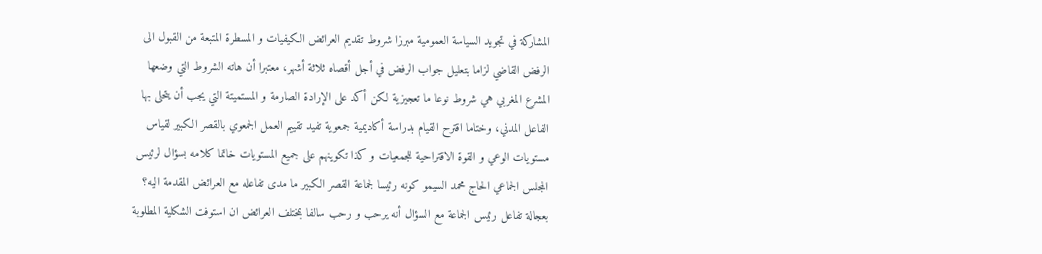المشاركة في تجويد السياسة العمومية مبرزا شروط تقديم العرائض الكيفيات و المسطرة المتبعة من القبول الى الرفض القاضي لزاما بتعليل جواب الرفض في أجل أقصاه ثلاثة أشهر، معتبرا أن هاته الشروط التي وضعها المشرع المغربي هي شروط نوعا ما تعجيزية لكن أكد على الإرادة الصارمة و المستميتة التي يجب أن يتحلى بها الفاعل المدني، وختاما اقترح القيام بدراسة أكاديمية جمعوية تفيد تقييم العمل الجمعوي بالقصر الكبير لقياس مستويات الوعي و القوة الاقتراحية للجمعيات و كذا تكوينهم على جميع المستويات خاتما كلامه بسؤال لرئيس المجلس الجماعي الحاج محمد السيمو كونه رئيسا لجماعة القصر الكبير ما مدى تفاعله مع العرائض المقدمة اليه؟ بعجالة تفاعل رئيس الجماعة مع السؤال أنه يرحب و رحب سالفا بمختلف العرائض ان استوفت الشكلية المطلوبة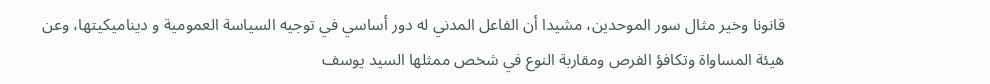قانونا وخير مثال سور الموحدين، مشيدا أن الفاعل المدني له دور أساسي في توجيه السياسة العمومية و ديناميكيتها، وعن هيئة المساواة وتكافؤ الفرص ومقاربة النوع في شخص ممثلها السيد يوسف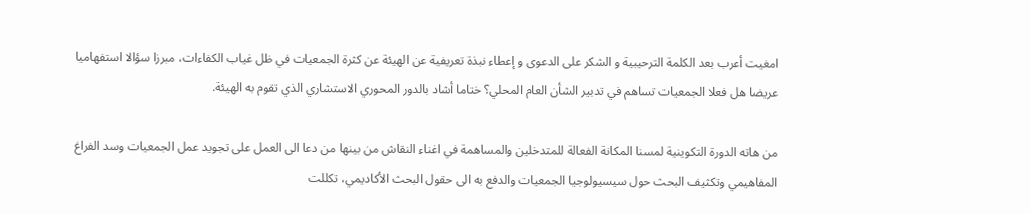امغيت أعرب بعد الكلمة الترحيبية و الشكر على الدعوى و إعطاء نبذة تعريفية عن الهيئة عن كثرة الجمعيات في ظل غياب الكفاءات، مبرزا سؤالا استفهاميا عريضا هل فعلا الجمعيات تساهم في تدبير الشأن العام المحلي؟ ختاما أشاد بالدور المحوري الاستشاري الذي تقوم به الهيئة.

من هاته الدورة التكوينية لمسنا المكانة الفعالة للمتدخلين والمساهمة في اغناء النقاش من بينها من دعا الى العمل على تجويد عمل الجمعيات وسد الفراغ المفاهيمي وتكثيف البحث حول سيسيولوجيا الجمعيات والدفع به الى حقول البحث الأكاديمي، تكللت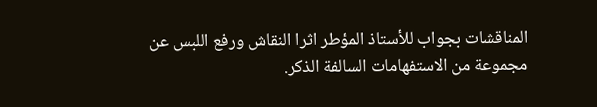المناقشات بجواب للأستاذ المؤطر اثرا النقاش ورفع اللبس عن مجموعة من الاستفهامات السالفة الذكر.